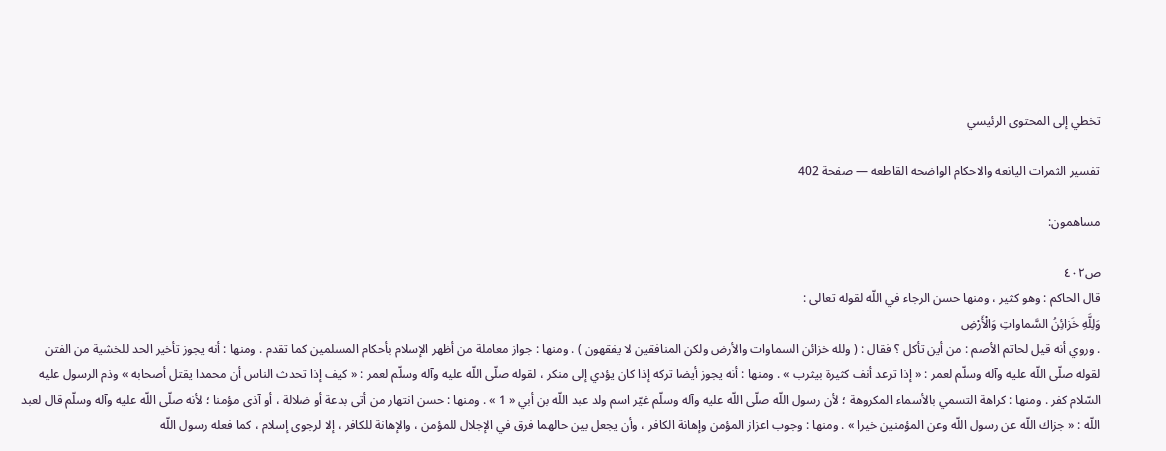تخطي إلى المحتوى الرئيسي

تفسير الثمرات اليانعه والاحكام الواضحه القاطعه — صفحة 402

مساهمون:

ص٤٠٢
قال الحاكم : وهو كثير ، ومنها حسن الرجاء في اللّه لقوله تعالى :
وَلِلَّهِ خَزائِنُ السَّماواتِ وَالْأَرْضِ
. وروي أنه قيل لحاتم الأصم : من أين تأكل ؟ فقال : ( ولله خزائن السماوات والأرض ولكن المنافقين لا يفقهون ) . ومنها : جواز معاملة من أظهر الإسلام بأحكام المسلمين كما تقدم . ومنها : أنه يجوز تأخير الحد للخشية من الفتن لقوله صلّى اللّه عليه وآله وسلّم لعمر : « إذا ترعد أنف كثيرة بيثرب » . ومنها : أنه يجوز أيضا تركه إذا كان يؤدي إلى منكر ، لقوله صلّى اللّه عليه وآله وسلّم لعمر : « كيف إذا تحدث الناس أن محمدا يقتل أصحابه » وذم الرسول عليه السّلام كفر . ومنها : كراهة التسمي بالأسماء المكروهة ؛ لأن رسول اللّه صلّى اللّه عليه وآله وسلّم غيّر اسم ولد عبد اللّه بن أبي « 1 » . ومنها : حسن انتهار من أتى بدعة أو ضلالة ، أو آذى مؤمنا ؛ لأنه صلّى اللّه عليه وآله وسلّم قال لعبد اللّه : « جزاك اللّه عن رسول اللّه وعن المؤمنين خيرا » . ومنها : وجوب اعزاز المؤمن وإهانة الكافر ، وأن يجعل بين حالهما فرق في الإجلال للمؤمن ، والإهانة للكافر ، إلا لرجوى إسلام ، كما فعله رسول اللّه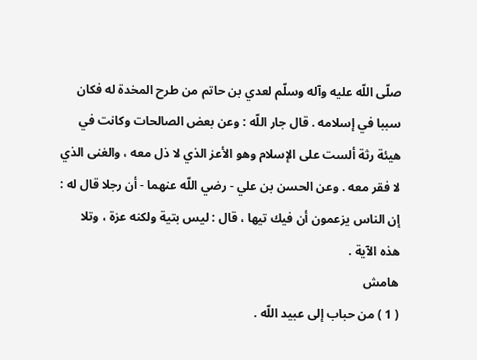صلّى اللّه عليه وآله وسلّم لعدي بن حاتم من طرح المخدة له فكان سببا في إسلامه . قال جار اللّه : وعن بعض الصالحات وكانت في هيئة رثة ألست على الإسلام وهو الأعز الذي لا ذل معه ، والغنى الذي لا فقر معه . وعن الحسن بن علي - رضي اللّه عنهما - أن رجلا قال له : إن الناس يزعمون أن فيك تيها ، قال : ليس بتية ولكنه عزة ، وتلا هذه الآية .
هامش
( 1 ) من حباب إلى عبيد اللّه .